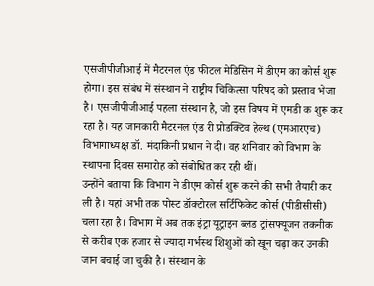एसजीपीजीआई में मैटरनल एंड फीटल मेडिसिन में डीएम का कोर्स शुरू होगा। इस संबंध में संस्थान ने राष्ट्रीय चिकित्सा परिषद को प्रस्ताव भेजा है। एसजीपीजीआई पहला संस्थान है, जो इस विषय में एमडी क शुरू कर रहा है। यह जानकारी मैटरनल एंड री प्रोडक्टिव हेल्थ (एमआरएच) विभागाध्यक्ष डॉ. मंदाकिनी प्रधान ने दी। वह शनिवार को विभाग के स्थापना दिवस समारोह को संबोधित कर रही थीं।
उन्होंने बताया कि विभाग ने डीएम कोर्स शुरू करने की सभी तैयारी कर ली है। यहां अभी तक पोस्ट डॉक्टोरल सर्टिफिकेट कोर्स (पीडीसीसी) चला रहा है। विभाग में अब तक इंट्रा यूट्राइन ब्लड ट्रांसफ्यूजन तकनीक से करीब एक हजार से ज्यादा गर्भस्थ शिशुओं को खून चढ़ा कर उनकी जान बचाई जा चुकी है। संस्थान के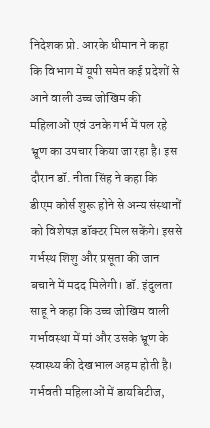निदेशक प्रो. आरके धीमान ने कहा कि विभाग में यूपी समेत कई प्रदेशों से आने वाली उच्च जोखिम की महिलाओं एवं उनके गर्भ में पल रहे भ्रूण का उपचार किया जा रहा है। इस दौरान डॉ. नीता सिंह ने कहा कि डीएम कोर्स शुरू होने से अन्य संस्थानों को विशेषज्ञ डॉक्टर मिल सकेंगे। इससे गर्भस्थ शिशु और प्रसूता की जान बचाने में मदद मिलेगी। डॉ. इंदुलता साहू ने कहा कि उच्च जोखिम वाली गर्भावस्था में मां और उसके भ्रूण के स्वास्थ्य की देखभाल अहम होती है। गर्भवती महिलाओं में डायबिटीज,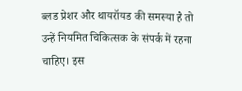ब्लड प्रेशर और थायरॉयड की समस्या है तो उन्हें नियमित चिकित्सक के संपर्क में रहना चाहिए। इस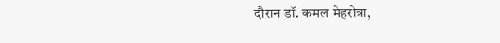दौरान डॉ. कमल मेहरोत्रा,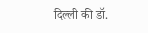दिल्ली की डॉ.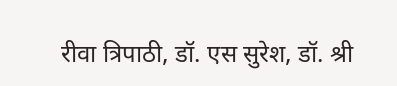रीवा त्रिपाठी, डॉ. एस सुरेश, डॉ. श्री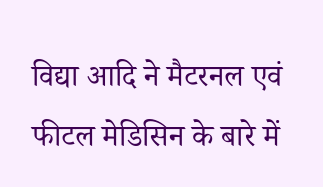विद्या आदि ने मैटरनल एवं फीटल मेडिसिन के बारे में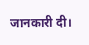जानकारी दी।